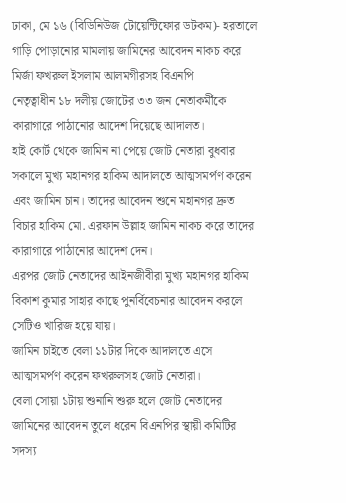ঢাকা, মে ১৬ (বিডিনিউজ টোয়েন্টিফোর ডটকম)- হরতালে গাড়ি পোড়ানোর মামলায় জামিনের আবেদন নাকচ করে মির্জা ফখরুল ইসলাম আলমগীরসহ বিএনপি
নেতৃত্বাধীন ১৮ দলীয় জোটের ৩৩ জন নেতাকর্মীকে কারাগারে পাঠানোর আদেশ দিয়েছে আদালত।
হাই কোর্ট থেকে জামিন না পেয়ে জোট নেতারা বুধবার সকালে মুখ্য মহানগর হাকিম আদালতে আত্মসমর্পণ করেন এবং জামিন চান। তাদের আবেদন শুনে মহানগর দ্রুত বিচার হাকিম মো. এরফান উল্লাহ জামিন নাকচ করে তাদের কারাগারে পাঠানোর আদেশ দেন।
এরপর জোট নেতাদের আইনজীবীরা মুখ্য মহানগর হাকিম বিকাশ কুমার সাহার কাছে পুনর্বিবেচনার আবেদন করলে সেটিও খারিজ হয়ে যায়।
জামিন চাইতে বেলা ১১টার দিকে আদালতে এসে আত্মসমর্পণ করেন ফখরুলসহ জোট নেতারা।
বেলা সোয়া ১টায় শুনানি শুরু হলে জোট নেতাদের জামিনের আবেদন তুলে ধরেন বিএনপির স্থায়ী কমিটির সদস্য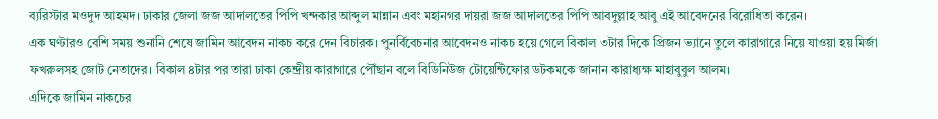ব্যরিস্টার মওদুদ আহমদ। ঢাকার জেলা জজ আদালতের পিপি খন্দকার আব্দুল মান্নান এবং মহানগর দায়রা জজ আদালতের পিপি আবদুল্লাহ আবু এই আবেদনের বিরোধিতা করেন।
এক ঘণ্টারও বেশি সময় শুনানি শেষে জামিন আবেদন নাকচ করে দেন বিচারক। পুনর্বিবেচনার আবেদনও নাকচ হয়ে গেলে বিকাল ৩টার দিকে প্রিজন ভ্যানে তুলে কারাগারে নিয়ে যাওয়া হয় মির্জা ফখরুলসহ জোট নেতাদের। বিকাল ৪টার পর তারা ঢাকা কেন্দ্রীয় কারাগারে পৌঁছান বলে বিডিনিউজ টোয়েন্টিফোর ডটকমকে জানান কারাধ্যক্ষ মাহাবুবুল আলম।
এদিকে জামিন নাকচের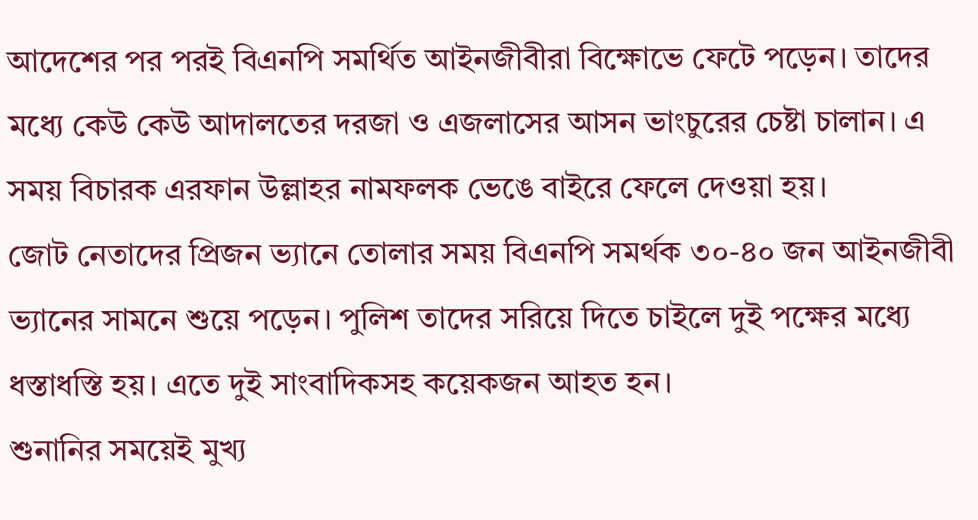আদেশের পর পরই বিএনপি সমর্থিত আইনজীবীরা বিক্ষোভে ফেটে পড়েন। তাদের মধ্যে কেউ কেউ আদালতের দরজা ও এজলাসের আসন ভাংচুরের চেষ্টা চালান। এ সময় বিচারক এরফান উল্লাহর নামফলক ভেঙে বাইরে ফেলে দেওয়া হয়।
জোট নেতাদের প্রিজন ভ্যানে তোলার সময় বিএনপি সমর্থক ৩০-৪০ জন আইনজীবী ভ্যানের সামনে শুয়ে পড়েন। পুলিশ তাদের সরিয়ে দিতে চাইলে দুই পক্ষের মধ্যে ধস্তাধস্তি হয়। এতে দুই সাংবাদিকসহ কয়েকজন আহত হন।
শুনানির সময়েই মুখ্য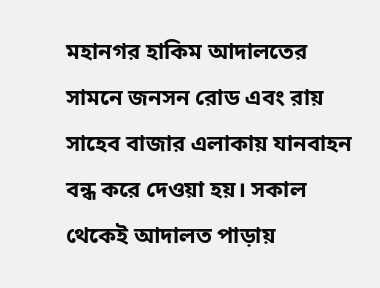মহানগর হাকিম আদালতের সামনে জনসন রোড এবং রায় সাহেব বাজার এলাকায় যানবাহন বন্ধ করে দেওয়া হয়। সকাল থেকেই আদালত পাড়ায়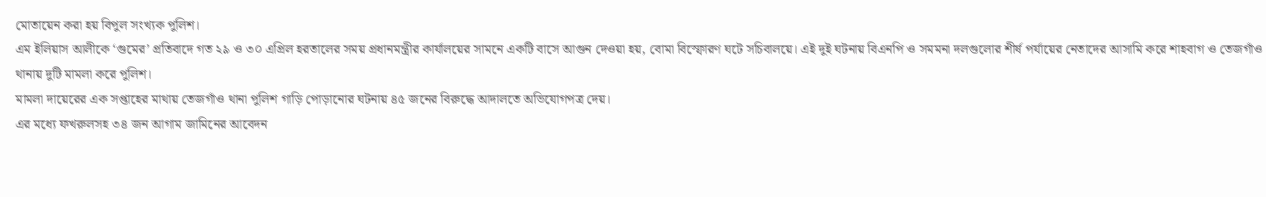মোতায়েন করা হয় বিপুল সংখ্যক পুলিশ।
এম ইলিয়াস আলীকে ‘গুমের’ প্রতিবাদে গত ২৯ ও ৩০ এপ্রিল হরতালের সময় প্রধানমন্ত্রীর কার্যালয়ের সামনে একটি বাসে আগুন দেওয়া হয়, বোমা বিস্ফোরণ ঘটে সচিবালয়ে। এই দুই ঘটনায় বিএনপি ও সমমনা দলগুলোর শীর্ষ পর্যায়ের নেতাদের আসামি করে শাহবাগ ও তেজগাঁও থানায় দুটি মামলা করে পুলিশ।
মামলা দায়েরের এক সপ্তাহের মাথায় তেজগাঁও থানা পুলিশ গাড়ি পোড়ানোর ঘটনায় ৪৫ জনের বিরুদ্ধে আদালতে অভিযোগপত্র দেয়।
এর মধ্যে ফখরুলসহ ৩৪ জন আগাম জামিনের আবেদন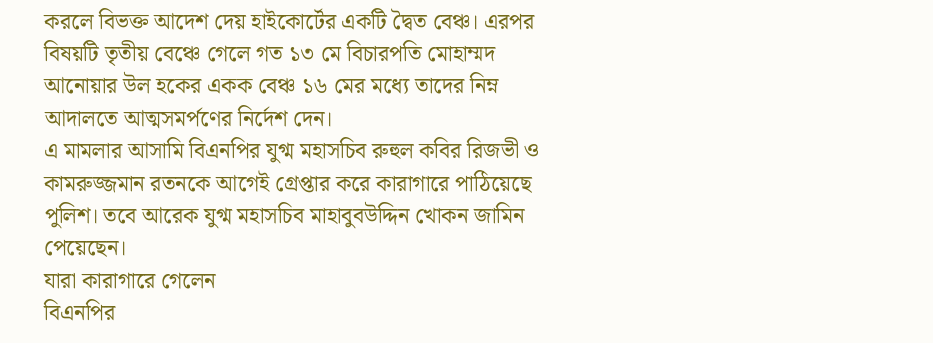করলে বিভক্ত আদেশ দেয় হাইকোর্টের একটি দ্বৈত বেঞ্চ। এরপর বিষয়টি তৃতীয় বেঞ্চে গেলে গত ১৩ মে বিচারপতি মোহাম্মদ আনোয়ার উল হকের একক বেঞ্চ ১৬ মের মধ্যে তাদের নিম্ন আদালতে আত্মসমর্পণের নির্দেশ দেন।
এ মামলার আসামি বিএনপির যুগ্ম মহাসচিব রুহুল কবির রিজভী ও কামরুজ্জমান রতনকে আগেই গ্রেপ্তার করে কারাগারে পাঠিয়েছে পুলিশ। তবে আরেক যুগ্ম মহাসচিব মাহাবুবউদ্দিন খোকন জামিন পেয়েছেন।
যারা কারাগারে গেলেন
বিএনপির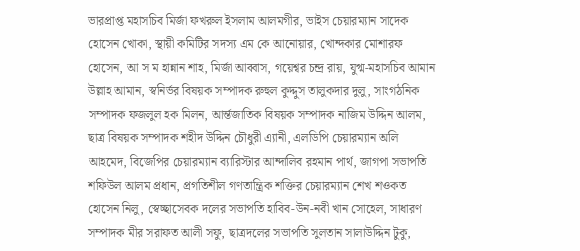ভারপ্রাপ্ত মহাসচিব মির্জা ফখরুল ইসলাম আলমগীর, ভাইস চেয়ারম্যান সাদেক হোসেন খোকা, স্থায়ী কমিটির সদস্য এম কে আনোয়ার, খোন্দকার মোশারফ হোসেন, আ স ম হান্নান শাহ, মির্জা আব্বাস, গয়েশ্বর চন্দ্র রায়, যুগ্ম-মহাসচিব আমান উল্লাহ আমান, স্বনির্ভর বিষয়ক সম্পাদক রুহুল কুদ্দুস তালুকদার দুলু, সাংগঠনিক সম্পাদক ফজলুল হক মিলন, আর্ন্তজাতিক বিষয়ক সম্পাদক নাজিম উদ্দিন আলম, ছাত্র বিষয়ক সম্পাদক শহীদ উদ্দিন চৌধুরী এ্যানী, এলডিপি চেয়ারম্যান অলি আহমেদ, বিজেপির চেয়ারম্যান ব্যারিস্টার আন্দালিব রহমান পার্থ, জাগপা সভাপতি শফিউল আলম প্রধান, প্রগতিশীল গণতান্ত্রিক শক্তির চেয়ারম্যান শেখ শওকত হোসেন নিলু, স্বেচ্ছাসেবক দলের সভাপতি হাবিব-উন-নবী খান সোহেল, সাধারণ সম্পাদক মীর সরাফত আলী সফু, ছাত্রদলের সভাপতি সুলতান সালাউদ্দিন টুকু,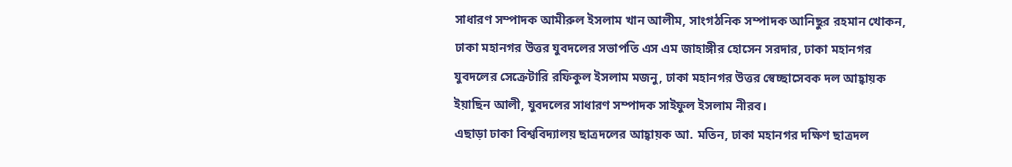সাধারণ সম্পাদক আমীরুল ইসলাম খান আলীম, সাংগঠনিক সম্পাদক আনিছুর রহমান খোকন, ঢাকা মহানগর উত্তর যুবদলের সভাপতি এস এম জাহাঙ্গীর হোসেন সরদার, ঢাকা মহানগর যুবদলের সেক্রেটারি রফিকুল ইসলাম মজনু, ঢাকা মহানগর উত্তর স্বেচ্ছাসেবক দল আহ্বায়ক ইয়াছিন আলী, যুবদলের সাধারণ সম্পাদক সাইফুল ইসলাম নীরব।
এছাড়া ঢাকা বিশ্ববিদ্যালয় ছাত্রদলের আহ্বায়ক আ. মতিন, ঢাকা মহানগর দক্ষিণ ছাত্রদল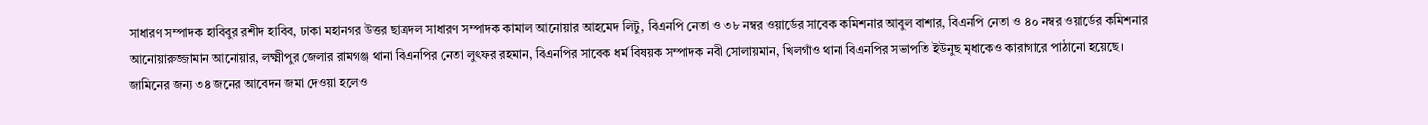সাধারণ সম্পাদক হাবিবুর রশীদ হাবিব, ঢাকা মহানগর উত্তর ছাত্রদল সাধারণ সম্পাদক কামাল আনোয়ার আহমেদ লিটু, বিএনপি নেতা ও ৩৮ নম্বর ওয়ার্ডের সাবেক কমিশনার আবুল বাশার, বিএনপি নেতা ও ৪০ নম্বর ওয়ার্ডের কমিশনার আনোয়ারুজ্জামান আনোয়ার, লক্ষ্মীপুর জেলার রামগঞ্জ থানা বিএনপির নেতা লুৎফর রহমান, বিএনপির সাবেক ধর্ম বিষয়ক সম্পাদক নবী সোলায়মান, খিলগাঁও থানা বিএনপির সভাপতি ইউনুছ মৃধাকেও কারাগারে পাঠানো হয়েছে।
জামিনের জন্য ৩৪ জনের আবেদন জমা দেওয়া হলেও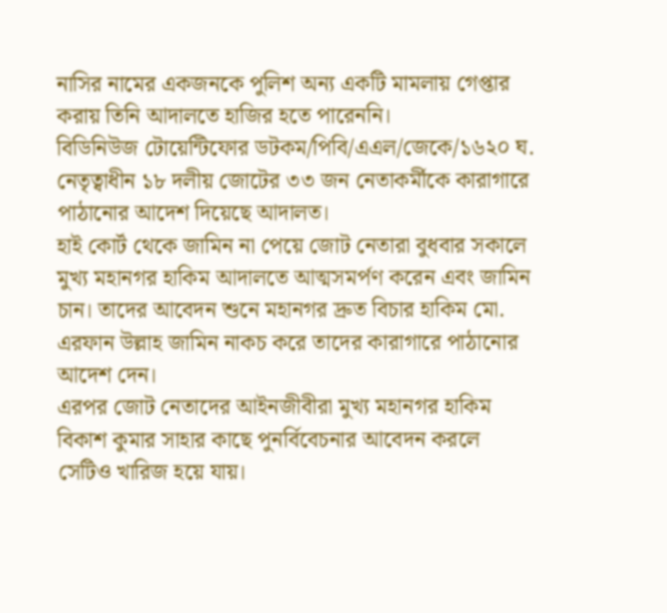নাসির নামের একজনকে পুলিশ অন্য একটি মামলায় গেপ্তার করায় তিনি আদালতে হাজির হতে পারেননি।
বিডিনিউজ টোয়েন্টিফোর ডটকম/পিবি/এএল/জেকে/১৬২০ ঘ.
নেতৃত্বাধীন ১৮ দলীয় জোটের ৩৩ জন নেতাকর্মীকে কারাগারে পাঠানোর আদেশ দিয়েছে আদালত।
হাই কোর্ট থেকে জামিন না পেয়ে জোট নেতারা বুধবার সকালে মুখ্য মহানগর হাকিম আদালতে আত্মসমর্পণ করেন এবং জামিন চান। তাদের আবেদন শুনে মহানগর দ্রুত বিচার হাকিম মো. এরফান উল্লাহ জামিন নাকচ করে তাদের কারাগারে পাঠানোর আদেশ দেন।
এরপর জোট নেতাদের আইনজীবীরা মুখ্য মহানগর হাকিম বিকাশ কুমার সাহার কাছে পুনর্বিবেচনার আবেদন করলে সেটিও খারিজ হয়ে যায়।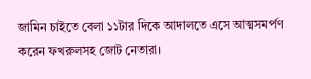জামিন চাইতে বেলা ১১টার দিকে আদালতে এসে আত্মসমর্পণ করেন ফখরুলসহ জোট নেতারা।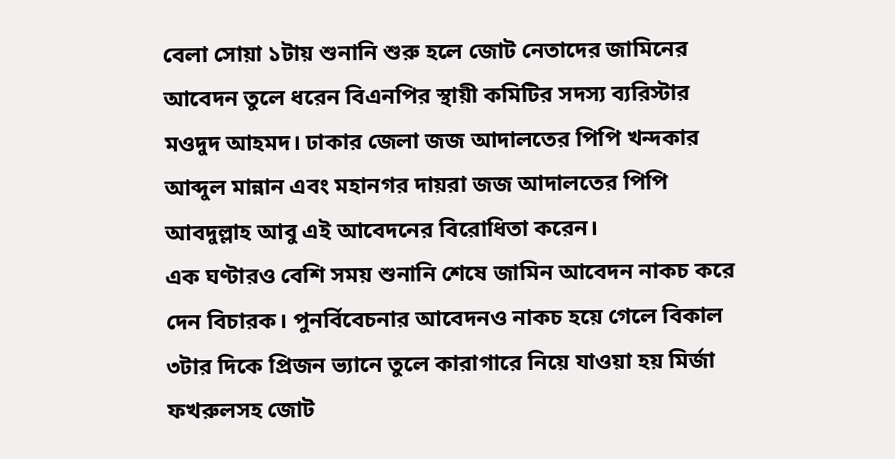বেলা সোয়া ১টায় শুনানি শুরু হলে জোট নেতাদের জামিনের আবেদন তুলে ধরেন বিএনপির স্থায়ী কমিটির সদস্য ব্যরিস্টার মওদুদ আহমদ। ঢাকার জেলা জজ আদালতের পিপি খন্দকার আব্দুল মান্নান এবং মহানগর দায়রা জজ আদালতের পিপি আবদুল্লাহ আবু এই আবেদনের বিরোধিতা করেন।
এক ঘণ্টারও বেশি সময় শুনানি শেষে জামিন আবেদন নাকচ করে দেন বিচারক। পুনর্বিবেচনার আবেদনও নাকচ হয়ে গেলে বিকাল ৩টার দিকে প্রিজন ভ্যানে তুলে কারাগারে নিয়ে যাওয়া হয় মির্জা ফখরুলসহ জোট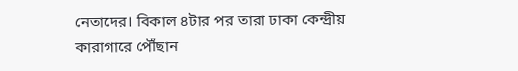নেতাদের। বিকাল ৪টার পর তারা ঢাকা কেন্দ্রীয় কারাগারে পৌঁছান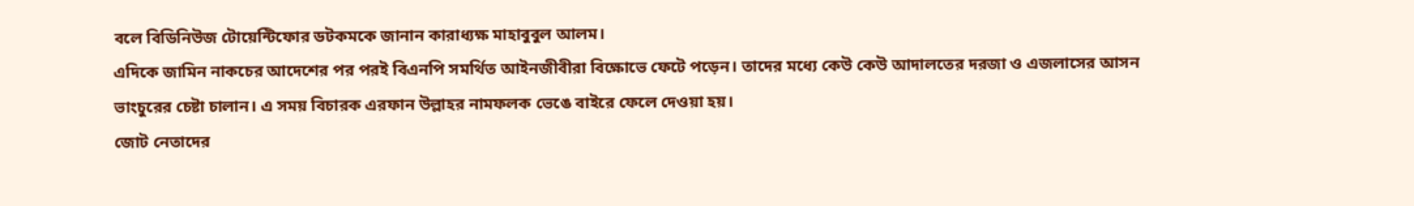বলে বিডিনিউজ টোয়েন্টিফোর ডটকমকে জানান কারাধ্যক্ষ মাহাবুবুল আলম।
এদিকে জামিন নাকচের আদেশের পর পরই বিএনপি সমর্থিত আইনজীবীরা বিক্ষোভে ফেটে পড়েন। তাদের মধ্যে কেউ কেউ আদালতের দরজা ও এজলাসের আসন ভাংচুরের চেষ্টা চালান। এ সময় বিচারক এরফান উল্লাহর নামফলক ভেঙে বাইরে ফেলে দেওয়া হয়।
জোট নেতাদের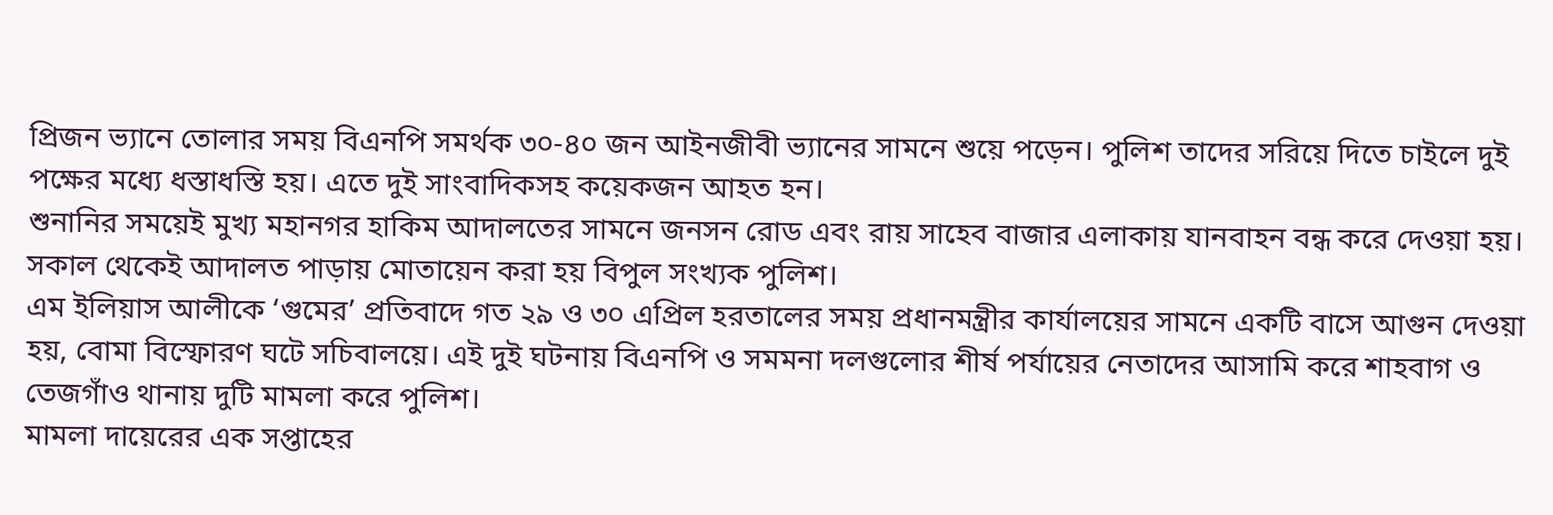প্রিজন ভ্যানে তোলার সময় বিএনপি সমর্থক ৩০-৪০ জন আইনজীবী ভ্যানের সামনে শুয়ে পড়েন। পুলিশ তাদের সরিয়ে দিতে চাইলে দুই পক্ষের মধ্যে ধস্তাধস্তি হয়। এতে দুই সাংবাদিকসহ কয়েকজন আহত হন।
শুনানির সময়েই মুখ্য মহানগর হাকিম আদালতের সামনে জনসন রোড এবং রায় সাহেব বাজার এলাকায় যানবাহন বন্ধ করে দেওয়া হয়। সকাল থেকেই আদালত পাড়ায় মোতায়েন করা হয় বিপুল সংখ্যক পুলিশ।
এম ইলিয়াস আলীকে ‘গুমের’ প্রতিবাদে গত ২৯ ও ৩০ এপ্রিল হরতালের সময় প্রধানমন্ত্রীর কার্যালয়ের সামনে একটি বাসে আগুন দেওয়া হয়, বোমা বিস্ফোরণ ঘটে সচিবালয়ে। এই দুই ঘটনায় বিএনপি ও সমমনা দলগুলোর শীর্ষ পর্যায়ের নেতাদের আসামি করে শাহবাগ ও তেজগাঁও থানায় দুটি মামলা করে পুলিশ।
মামলা দায়েরের এক সপ্তাহের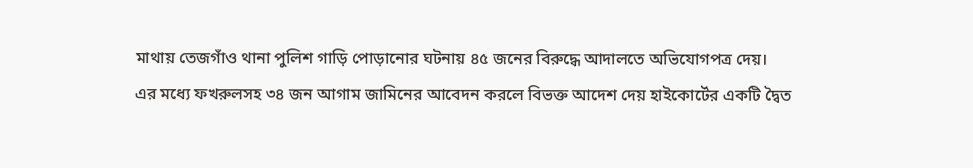মাথায় তেজগাঁও থানা পুলিশ গাড়ি পোড়ানোর ঘটনায় ৪৫ জনের বিরুদ্ধে আদালতে অভিযোগপত্র দেয়।
এর মধ্যে ফখরুলসহ ৩৪ জন আগাম জামিনের আবেদন করলে বিভক্ত আদেশ দেয় হাইকোর্টের একটি দ্বৈত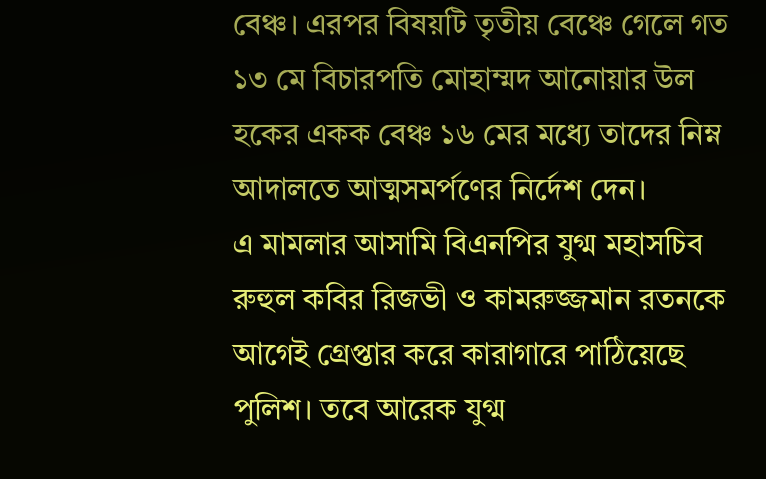বেঞ্চ। এরপর বিষয়টি তৃতীয় বেঞ্চে গেলে গত ১৩ মে বিচারপতি মোহাম্মদ আনোয়ার উল হকের একক বেঞ্চ ১৬ মের মধ্যে তাদের নিম্ন আদালতে আত্মসমর্পণের নির্দেশ দেন।
এ মামলার আসামি বিএনপির যুগ্ম মহাসচিব রুহুল কবির রিজভী ও কামরুজ্জমান রতনকে আগেই গ্রেপ্তার করে কারাগারে পাঠিয়েছে পুলিশ। তবে আরেক যুগ্ম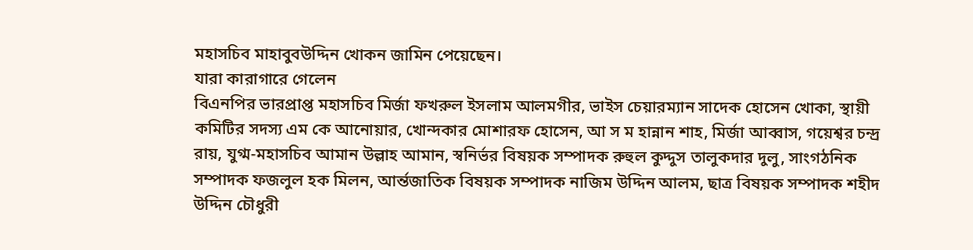মহাসচিব মাহাবুবউদ্দিন খোকন জামিন পেয়েছেন।
যারা কারাগারে গেলেন
বিএনপির ভারপ্রাপ্ত মহাসচিব মির্জা ফখরুল ইসলাম আলমগীর, ভাইস চেয়ারম্যান সাদেক হোসেন খোকা, স্থায়ী কমিটির সদস্য এম কে আনোয়ার, খোন্দকার মোশারফ হোসেন, আ স ম হান্নান শাহ, মির্জা আব্বাস, গয়েশ্বর চন্দ্র রায়, যুগ্ম-মহাসচিব আমান উল্লাহ আমান, স্বনির্ভর বিষয়ক সম্পাদক রুহুল কুদ্দুস তালুকদার দুলু, সাংগঠনিক সম্পাদক ফজলুল হক মিলন, আর্ন্তজাতিক বিষয়ক সম্পাদক নাজিম উদ্দিন আলম, ছাত্র বিষয়ক সম্পাদক শহীদ উদ্দিন চৌধুরী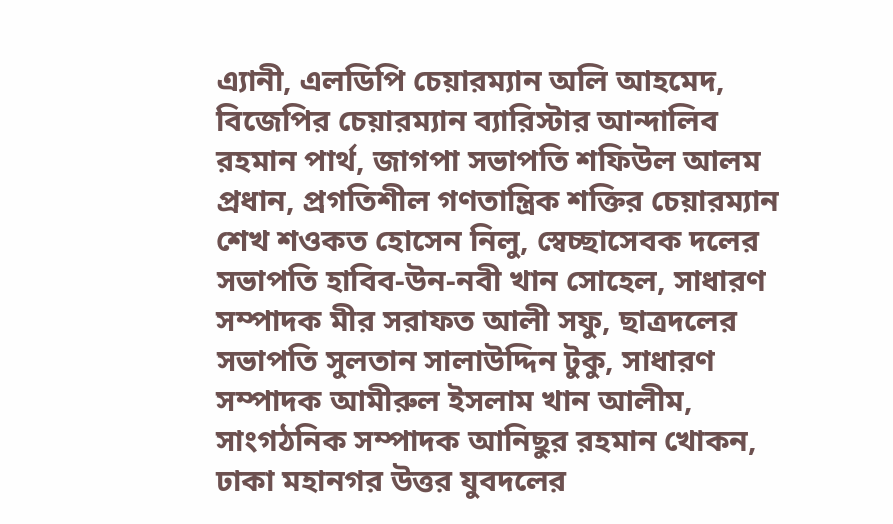এ্যানী, এলডিপি চেয়ারম্যান অলি আহমেদ, বিজেপির চেয়ারম্যান ব্যারিস্টার আন্দালিব রহমান পার্থ, জাগপা সভাপতি শফিউল আলম প্রধান, প্রগতিশীল গণতান্ত্রিক শক্তির চেয়ারম্যান শেখ শওকত হোসেন নিলু, স্বেচ্ছাসেবক দলের সভাপতি হাবিব-উন-নবী খান সোহেল, সাধারণ সম্পাদক মীর সরাফত আলী সফু, ছাত্রদলের সভাপতি সুলতান সালাউদ্দিন টুকু, সাধারণ সম্পাদক আমীরুল ইসলাম খান আলীম, সাংগঠনিক সম্পাদক আনিছুর রহমান খোকন, ঢাকা মহানগর উত্তর যুবদলের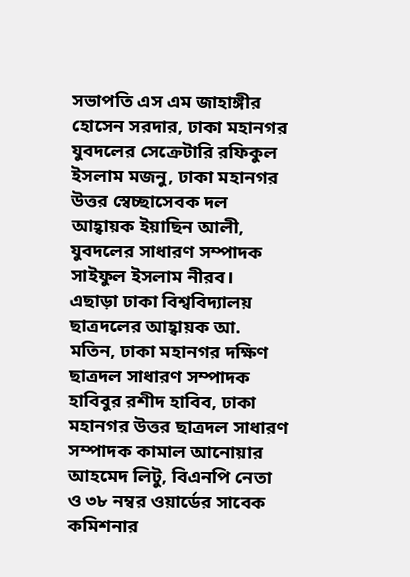সভাপতি এস এম জাহাঙ্গীর হোসেন সরদার, ঢাকা মহানগর যুবদলের সেক্রেটারি রফিকুল ইসলাম মজনু, ঢাকা মহানগর উত্তর স্বেচ্ছাসেবক দল আহ্বায়ক ইয়াছিন আলী, যুবদলের সাধারণ সম্পাদক সাইফুল ইসলাম নীরব।
এছাড়া ঢাকা বিশ্ববিদ্যালয় ছাত্রদলের আহ্বায়ক আ. মতিন, ঢাকা মহানগর দক্ষিণ ছাত্রদল সাধারণ সম্পাদক হাবিবুর রশীদ হাবিব, ঢাকা মহানগর উত্তর ছাত্রদল সাধারণ সম্পাদক কামাল আনোয়ার আহমেদ লিটু, বিএনপি নেতা ও ৩৮ নম্বর ওয়ার্ডের সাবেক কমিশনার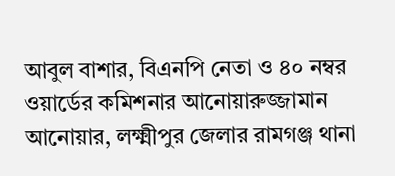আবুল বাশার, বিএনপি নেতা ও ৪০ নম্বর ওয়ার্ডের কমিশনার আনোয়ারুজ্জামান আনোয়ার, লক্ষ্মীপুর জেলার রামগঞ্জ থানা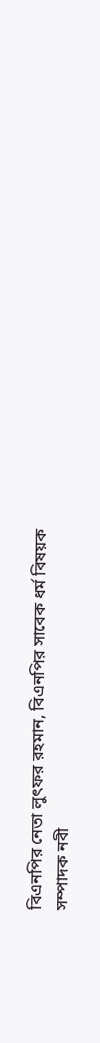বিএনপির নেতা লুৎফর রহমান, বিএনপির সাবেক ধর্ম বিষয়ক সম্পাদক নবী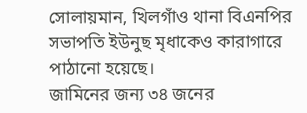সোলায়মান, খিলগাঁও থানা বিএনপির সভাপতি ইউনুছ মৃধাকেও কারাগারে পাঠানো হয়েছে।
জামিনের জন্য ৩৪ জনের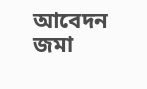আবেদন জমা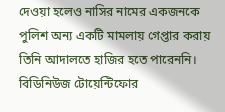দেওয়া হলেও নাসির নামের একজনকে পুলিশ অন্য একটি মামলায় গেপ্তার করায় তিনি আদালতে হাজির হতে পারেননি।
বিডিনিউজ টোয়েন্টিফোর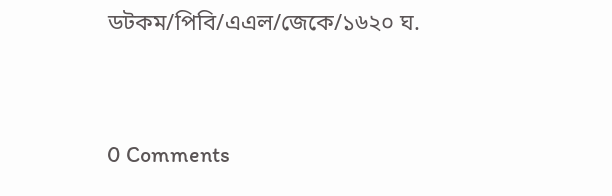ডটকম/পিবি/এএল/জেকে/১৬২০ ঘ.


0 Comments